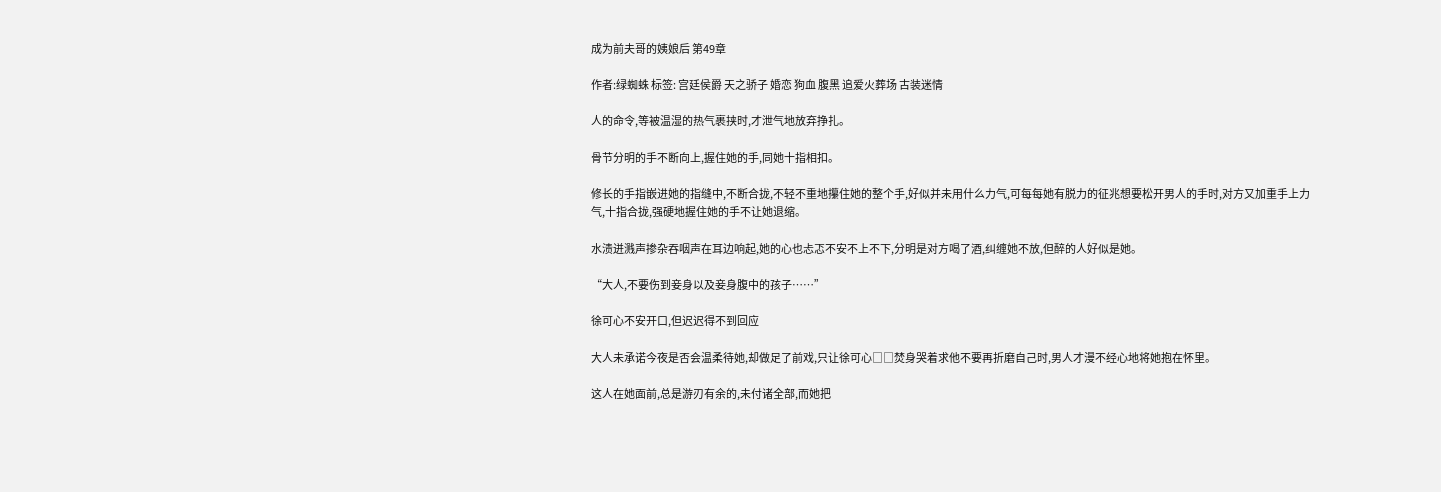成为前夫哥的姨娘后 第49章

作者:绿蜘蛛 标签: 宫廷侯爵 天之骄子 婚恋 狗血 腹黑 追爱火葬场 古装迷情

人的命令,等被温湿的热气裹挟时,才泄气地放弃挣扎。

骨节分明的手不断向上,握住她的手,同她十指相扣。

修长的手指嵌进她的指缝中,不断合拢,不轻不重地攥住她的整个手,好似并未用什么力气,可每每她有脱力的征兆想要松开男人的手时,对方又加重手上力气,十指合拢,强硬地握住她的手不让她退缩。

水渍迸溅声掺杂吞咽声在耳边响起,她的心也忐忑不安不上不下,分明是对方喝了酒,纠缠她不放,但醉的人好似是她。

“大人,不要伤到妾身以及妾身腹中的孩子……”

徐可心不安开口,但迟迟得不到回应

大人未承诺今夜是否会温柔待她,却做足了前戏,只让徐可心□□焚身哭着求他不要再折磨自己时,男人才漫不经心地将她抱在怀里。

这人在她面前,总是游刃有余的,未付诸全部,而她把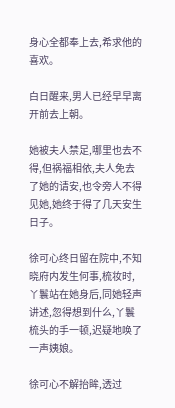身心全都奉上去,希求他的喜欢。

白日醒来,男人已经早早离开前去上朝。

她被夫人禁足,哪里也去不得,但祸福相依,夫人免去了她的请安,也令旁人不得见她,她终于得了几天安生日子。

徐可心终日留在院中,不知晓府内发生何事,梳妆时,丫鬟站在她身后,同她轻声讲述,忽得想到什么,丫鬟梳头的手一顿,迟疑地唤了一声姨娘。

徐可心不解抬眸,透过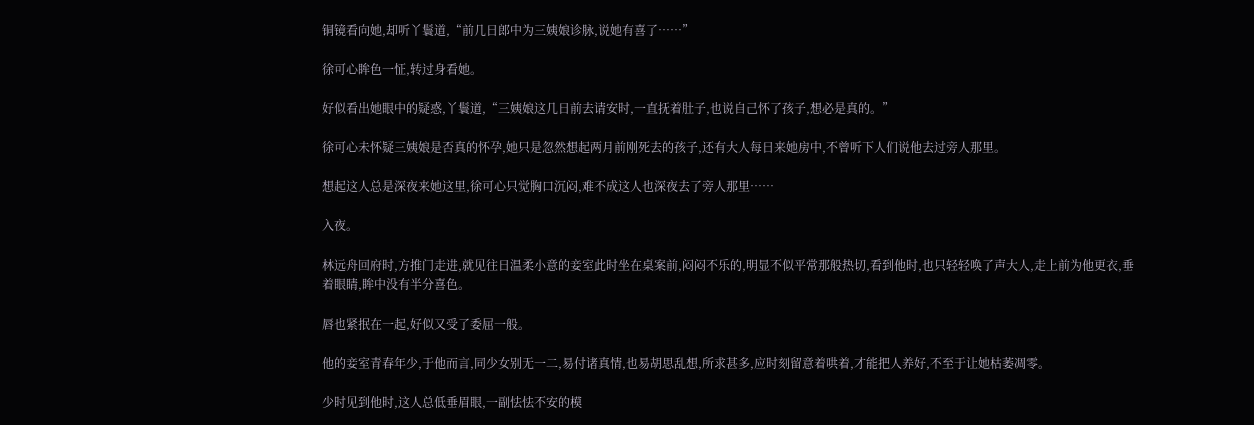铜镜看向她,却听丫鬟道,“前几日郎中为三姨娘诊脉,说她有喜了……”

徐可心眸色一怔,转过身看她。

好似看出她眼中的疑惑,丫鬟道,“三姨娘这几日前去请安时,一直抚着肚子,也说自己怀了孩子,想必是真的。”

徐可心未怀疑三姨娘是否真的怀孕,她只是忽然想起两月前刚死去的孩子,还有大人每日来她房中,不曾听下人们说他去过旁人那里。

想起这人总是深夜来她这里,徐可心只觉胸口沉闷,难不成这人也深夜去了旁人那里……

入夜。

林远舟回府时,方推门走进,就见往日温柔小意的妾室此时坐在桌案前,闷闷不乐的,明显不似平常那般热切,看到他时,也只轻轻唤了声大人,走上前为他更衣,垂着眼睛,眸中没有半分喜色。

唇也紧抿在一起,好似又受了委屈一般。

他的妾室青春年少,于他而言,同少女别无一二,易付诸真情,也易胡思乱想,所求甚多,应时刻留意着哄着,才能把人养好,不至于让她枯萎凋零。

少时见到他时,这人总低垂眉眼,一副怯怯不安的模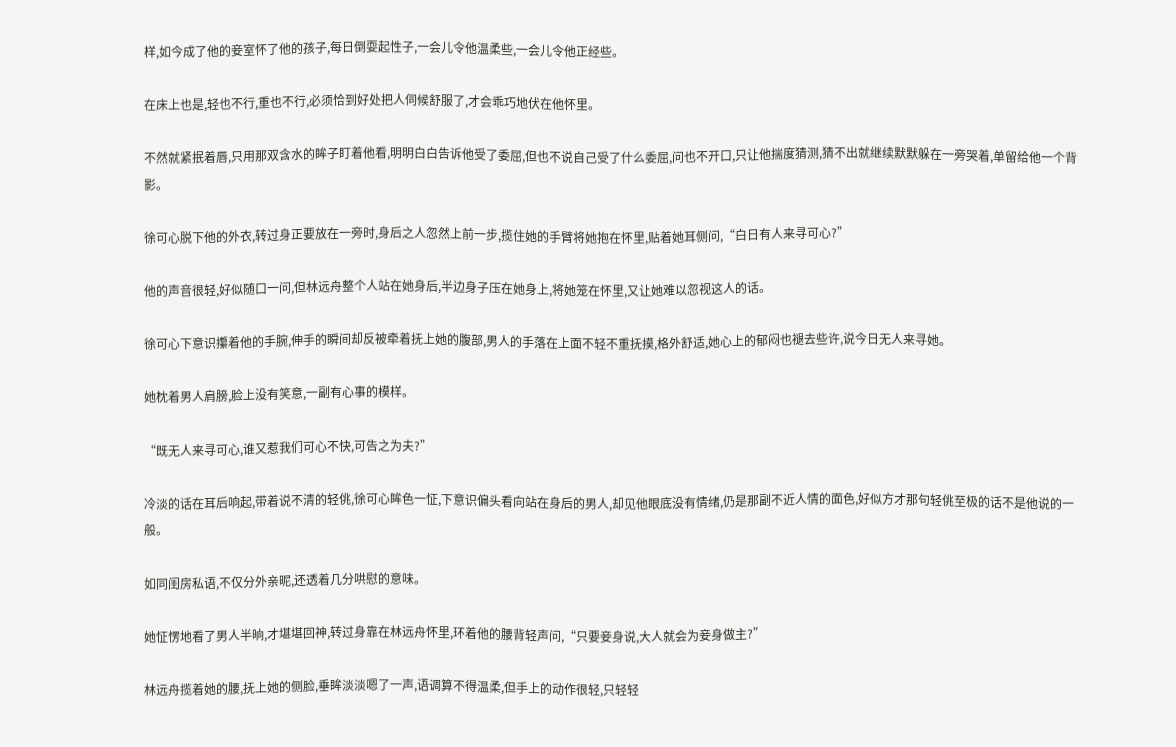样,如今成了他的妾室怀了他的孩子,每日倒耍起性子,一会儿令他温柔些,一会儿令他正经些。

在床上也是,轻也不行,重也不行,必须恰到好处把人伺候舒服了,才会乖巧地伏在他怀里。

不然就紧抿着唇,只用那双含水的眸子盯着他看,明明白白告诉他受了委屈,但也不说自己受了什么委屈,问也不开口,只让他揣度猜测,猜不出就继续默默躲在一旁哭着,单留给他一个背影。

徐可心脱下他的外衣,转过身正要放在一旁时,身后之人忽然上前一步,揽住她的手臂将她抱在怀里,贴着她耳侧问,“白日有人来寻可心?”

他的声音很轻,好似随口一问,但林远舟整个人站在她身后,半边身子压在她身上,将她笼在怀里,又让她难以忽视这人的话。

徐可心下意识攥着他的手腕,伸手的瞬间却反被牵着抚上她的腹部,男人的手落在上面不轻不重抚摸,格外舒适,她心上的郁闷也褪去些许,说今日无人来寻她。

她枕着男人肩膀,脸上没有笑意,一副有心事的模样。

“既无人来寻可心,谁又惹我们可心不快,可告之为夫?”

冷淡的话在耳后响起,带着说不清的轻佻,徐可心眸色一怔,下意识偏头看向站在身后的男人,却见他眼底没有情绪,仍是那副不近人情的面色,好似方才那句轻佻至极的话不是他说的一般。

如同闺房私语,不仅分外亲昵,还透着几分哄慰的意味。

她怔愣地看了男人半晌,才堪堪回神,转过身靠在林远舟怀里,环着他的腰背轻声问,“只要妾身说,大人就会为妾身做主?”

林远舟揽着她的腰,抚上她的侧脸,垂眸淡淡嗯了一声,语调算不得温柔,但手上的动作很轻,只轻轻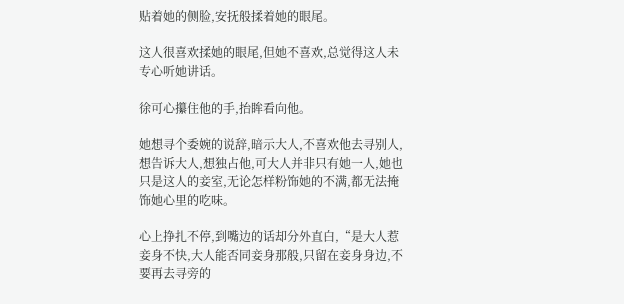贴着她的侧脸,安抚般揉着她的眼尾。

这人很喜欢揉她的眼尾,但她不喜欢,总觉得这人未专心听她讲话。

徐可心攥住他的手,抬眸看向他。

她想寻个委婉的说辞,暗示大人,不喜欢他去寻别人,想告诉大人,想独占他,可大人并非只有她一人,她也只是这人的妾室,无论怎样粉饰她的不满,都无法掩饰她心里的吃味。

心上挣扎不停,到嘴边的话却分外直白,“是大人惹妾身不快,大人能否同妾身那般,只留在妾身身边,不要再去寻旁的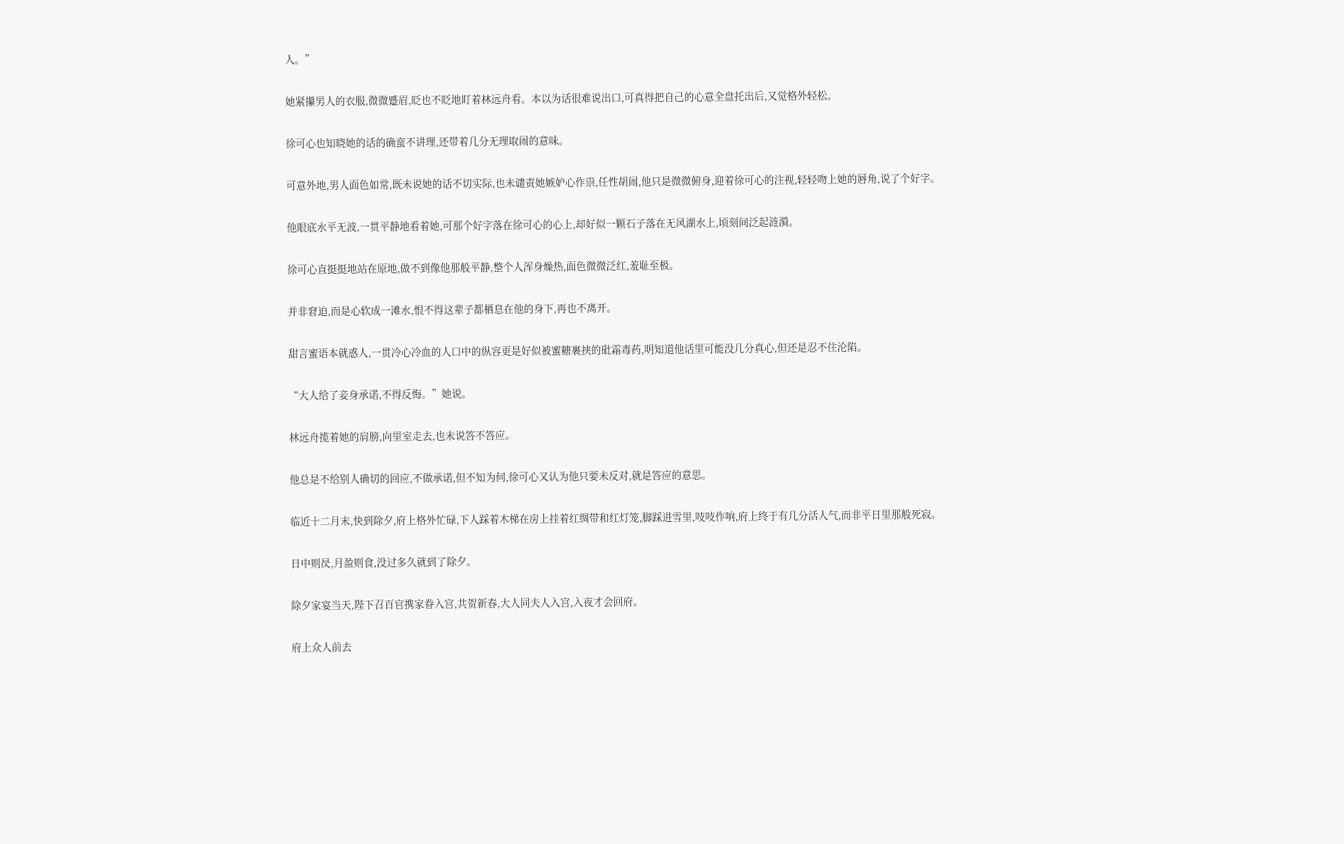人。”

她紧攥男人的衣服,微微蹙眉,眨也不眨地盯着林远舟看。本以为话很难说出口,可真得把自己的心意全盘托出后,又觉格外轻松。

徐可心也知晓她的话的确蛮不讲理,还带着几分无理取闹的意味。

可意外地,男人面色如常,既未说她的话不切实际,也未谴责她嫉妒心作祟,任性胡闹,他只是微微俯身,迎着徐可心的注视,轻轻吻上她的唇角,说了个好字。

他眼底水平无波,一贯平静地看着她,可那个好字落在徐可心的心上,却好似一颗石子落在无风湖水上,顷刻间泛起涟漪。

徐可心直挺挺地站在原地,做不到像他那般平静,整个人浑身燥热,面色微微泛红,羞耻至极。

并非窘迫,而是心软成一滩水,恨不得这辈子都栖息在他的身下,再也不离开。

甜言蜜语本就惑人,一贯冷心冷血的人口中的纵容更是好似被蜜糖裹挟的砒霜毒药,明知道他话里可能没几分真心,但还是忍不住沦陷。

“大人给了妾身承诺,不得反悔。”她说。

林远舟揽着她的肩膀,向里室走去,也未说答不答应。

他总是不给别人确切的回应,不做承诺,但不知为何,徐可心又认为他只要未反对,就是答应的意思。

临近十二月末,快到除夕,府上格外忙碌,下人踩着木梯在房上挂着红绸带和红灯笼,脚踩进雪里,吱吱作响,府上终于有几分活人气,而非平日里那般死寂。

日中则昃,月盈则食,没过多久就到了除夕。

除夕家宴当天,陛下召百官携家眷入宫,共贺新春,大人同夫人入宫,入夜才会回府。

府上众人前去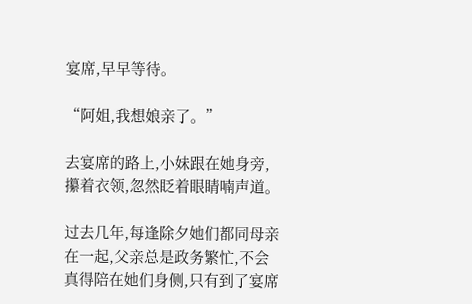宴席,早早等待。

“阿姐,我想娘亲了。”

去宴席的路上,小妹跟在她身旁,攥着衣领,忽然眨着眼睛喃声道。

过去几年,每逢除夕她们都同母亲在一起,父亲总是政务繁忙,不会真得陪在她们身侧,只有到了宴席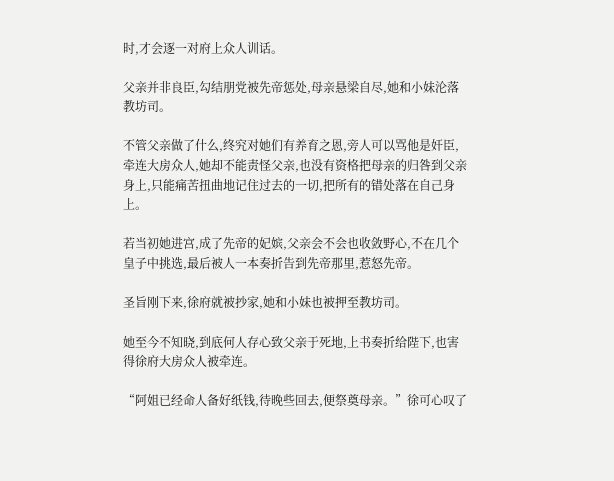时,才会逐一对府上众人训话。

父亲并非良臣,勾结朋党被先帝惩处,母亲悬梁自尽,她和小妹沦落教坊司。

不管父亲做了什么,终究对她们有养育之恩,旁人可以骂他是奸臣,牵连大房众人,她却不能责怪父亲,也没有资格把母亲的归咎到父亲身上,只能痛苦扭曲地记住过去的一切,把所有的错处落在自己身上。

若当初她进宫,成了先帝的妃嫔,父亲会不会也收敛野心,不在几个皇子中挑选,最后被人一本奏折告到先帝那里,惹怒先帝。

圣旨刚下来,徐府就被抄家,她和小妹也被押至教坊司。

她至今不知晓,到底何人存心致父亲于死地,上书奏折给陛下,也害得徐府大房众人被牵连。

“阿姐已经命人备好纸钱,待晚些回去,便祭奠母亲。”徐可心叹了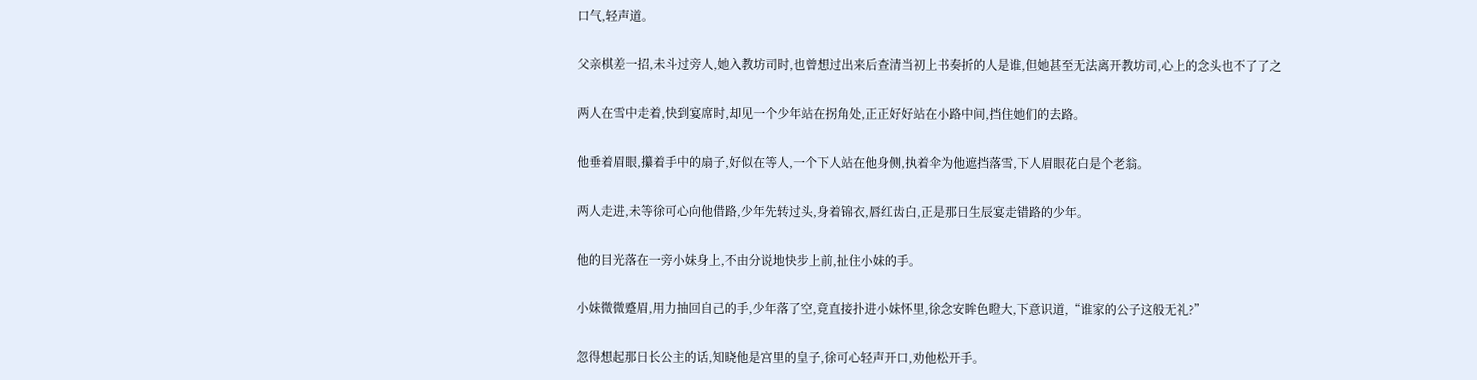口气,轻声道。

父亲棋差一招,未斗过旁人,她入教坊司时,也曾想过出来后查清当初上书奏折的人是谁,但她甚至无法离开教坊司,心上的念头也不了了之

两人在雪中走着,快到宴席时,却见一个少年站在拐角处,正正好好站在小路中间,挡住她们的去路。

他垂着眉眼,攥着手中的扇子,好似在等人,一个下人站在他身侧,执着伞为他遮挡落雪,下人眉眼花白是个老翁。

两人走进,未等徐可心向他借路,少年先转过头,身着锦衣,唇红齿白,正是那日生辰宴走错路的少年。

他的目光落在一旁小妹身上,不由分说地快步上前,扯住小妹的手。

小妹微微蹙眉,用力抽回自己的手,少年落了空,竟直接扑进小妹怀里,徐念安眸色瞪大,下意识道,“谁家的公子这般无礼?”

忽得想起那日长公主的话,知晓他是宫里的皇子,徐可心轻声开口,劝他松开手。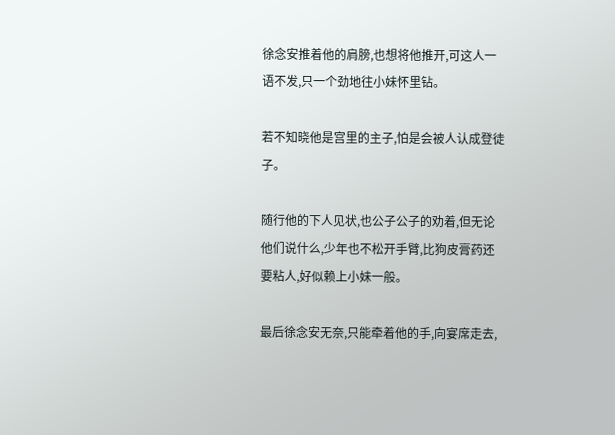徐念安推着他的肩膀,也想将他推开,可这人一语不发,只一个劲地往小妹怀里钻。

若不知晓他是宫里的主子,怕是会被人认成登徒子。

随行他的下人见状,也公子公子的劝着,但无论他们说什么,少年也不松开手臂,比狗皮膏药还要粘人,好似赖上小妹一般。

最后徐念安无奈,只能牵着他的手,向宴席走去,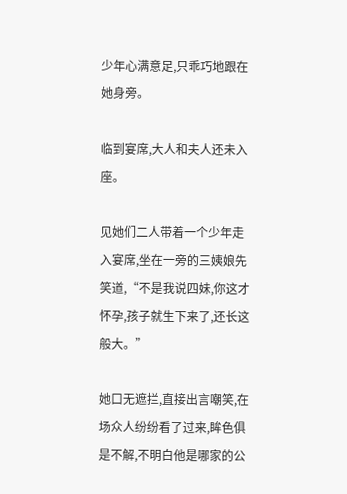少年心满意足,只乖巧地跟在她身旁。

临到宴席,大人和夫人还未入座。

见她们二人带着一个少年走入宴席,坐在一旁的三姨娘先笑道,“不是我说四妹,你这才怀孕,孩子就生下来了,还长这般大。”

她口无遮拦,直接出言嘲笑,在场众人纷纷看了过来,眸色俱是不解,不明白他是哪家的公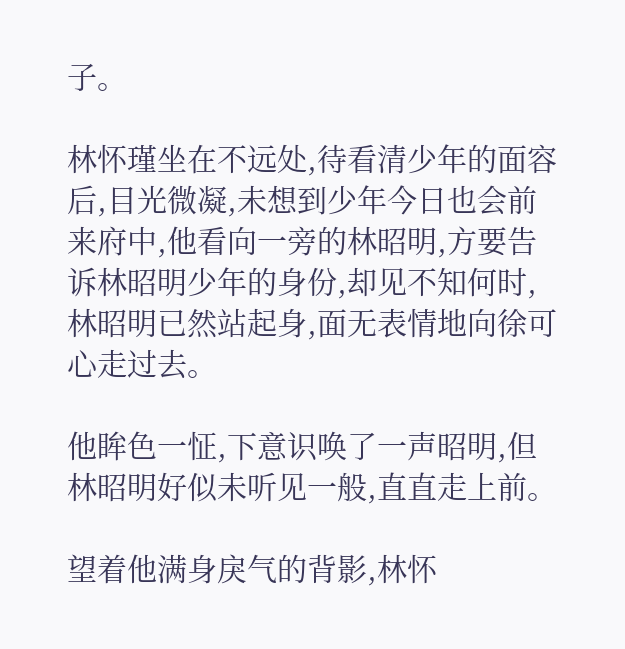子。

林怀瑾坐在不远处,待看清少年的面容后,目光微凝,未想到少年今日也会前来府中,他看向一旁的林昭明,方要告诉林昭明少年的身份,却见不知何时,林昭明已然站起身,面无表情地向徐可心走过去。

他眸色一怔,下意识唤了一声昭明,但林昭明好似未听见一般,直直走上前。

望着他满身戾气的背影,林怀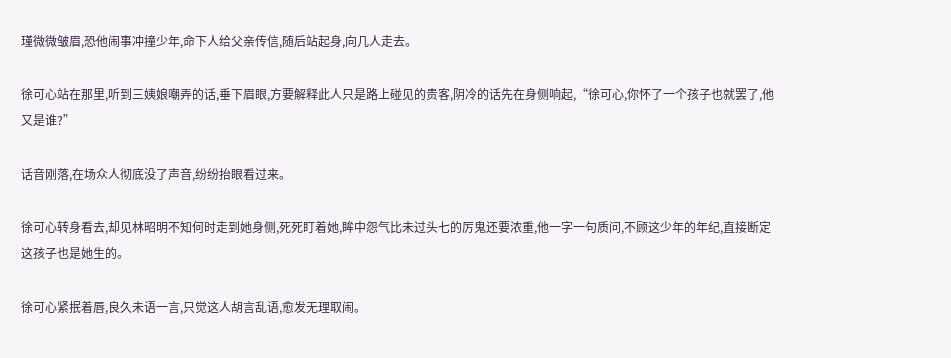瑾微微皱眉,恐他闹事冲撞少年,命下人给父亲传信,随后站起身,向几人走去。

徐可心站在那里,听到三姨娘嘲弄的话,垂下眉眼,方要解释此人只是路上碰见的贵客,阴冷的话先在身侧响起,“徐可心,你怀了一个孩子也就罢了,他又是谁?”

话音刚落,在场众人彻底没了声音,纷纷抬眼看过来。

徐可心转身看去,却见林昭明不知何时走到她身侧,死死盯着她,眸中怨气比未过头七的厉鬼还要浓重,他一字一句质问,不顾这少年的年纪,直接断定这孩子也是她生的。

徐可心紧抿着唇,良久未语一言,只觉这人胡言乱语,愈发无理取闹。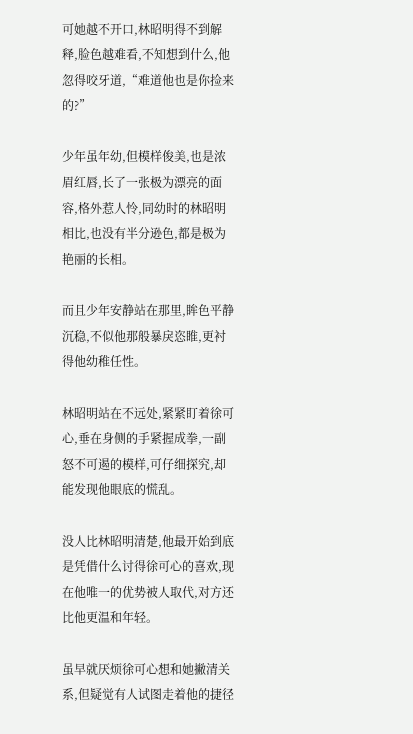可她越不开口,林昭明得不到解释,脸色越难看,不知想到什么,他忽得咬牙道,“难道他也是你捡来的?”

少年虽年幼,但模样俊美,也是浓眉红唇,长了一张极为漂亮的面容,格外惹人怜,同幼时的林昭明相比,也没有半分逊色,都是极为艳丽的长相。

而且少年安静站在那里,眸色平静沉稳,不似他那般暴戾恣睢,更衬得他幼稚任性。

林昭明站在不远处,紧紧盯着徐可心,垂在身侧的手紧握成拳,一副怒不可遏的模样,可仔细探究,却能发现他眼底的慌乱。

没人比林昭明清楚,他最开始到底是凭借什么讨得徐可心的喜欢,现在他唯一的优势被人取代,对方还比他更温和年轻。

虽早就厌烦徐可心想和她撇清关系,但疑觉有人试图走着他的捷径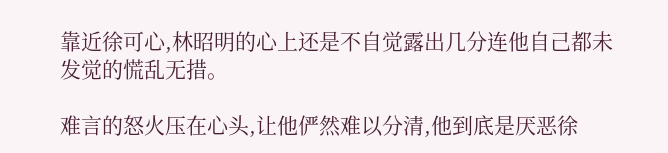靠近徐可心,林昭明的心上还是不自觉露出几分连他自己都未发觉的慌乱无措。

难言的怒火压在心头,让他俨然难以分清,他到底是厌恶徐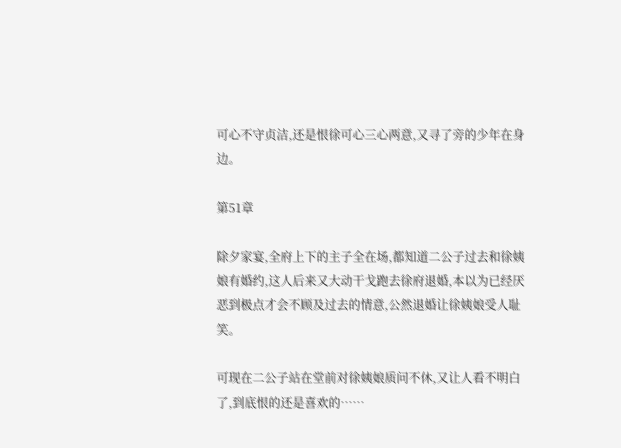可心不守贞洁,还是恨徐可心三心两意,又寻了旁的少年在身边。

第51章

除夕家宴,全府上下的主子全在场,都知道二公子过去和徐姨娘有婚约,这人后来又大动干戈跑去徐府退婚,本以为已经厌恶到极点才会不顾及过去的情意,公然退婚让徐姨娘受人耻笑。

可现在二公子站在堂前对徐姨娘质问不休,又让人看不明白了,到底恨的还是喜欢的……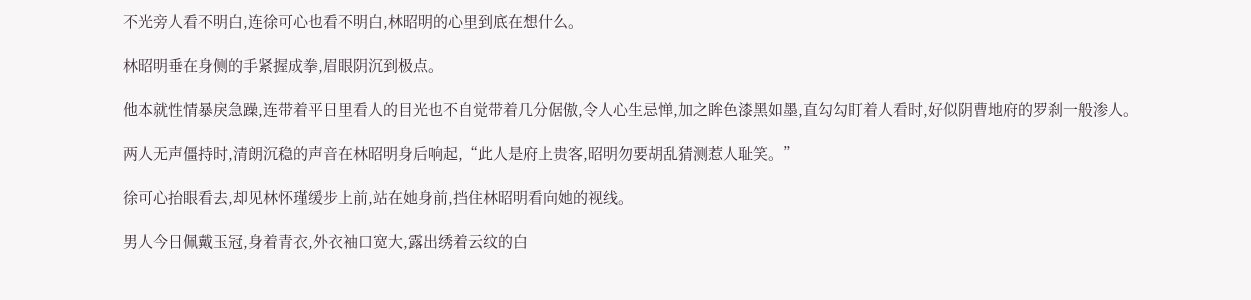不光旁人看不明白,连徐可心也看不明白,林昭明的心里到底在想什么。

林昭明垂在身侧的手紧握成拳,眉眼阴沉到极点。

他本就性情暴戾急躁,连带着平日里看人的目光也不自觉带着几分倨傲,令人心生忌惮,加之眸色漆黑如墨,直勾勾盯着人看时,好似阴曹地府的罗刹一般渗人。

两人无声僵持时,清朗沉稳的声音在林昭明身后响起,“此人是府上贵客,昭明勿要胡乱猜测惹人耻笑。”

徐可心抬眼看去,却见林怀瑾缓步上前,站在她身前,挡住林昭明看向她的视线。

男人今日佩戴玉冠,身着青衣,外衣袖口宽大,露出绣着云纹的白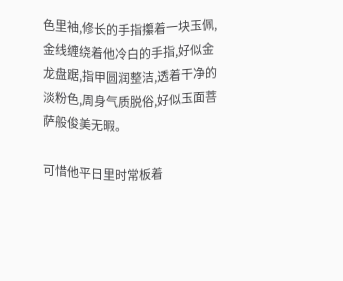色里袖,修长的手指攥着一块玉佩,金线缠绕着他冷白的手指,好似金龙盘踞,指甲圆润整洁,透着干净的淡粉色,周身气质脱俗,好似玉面菩萨般俊美无暇。

可惜他平日里时常板着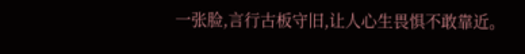一张脸,言行古板守旧,让人心生畏惧不敢靠近。